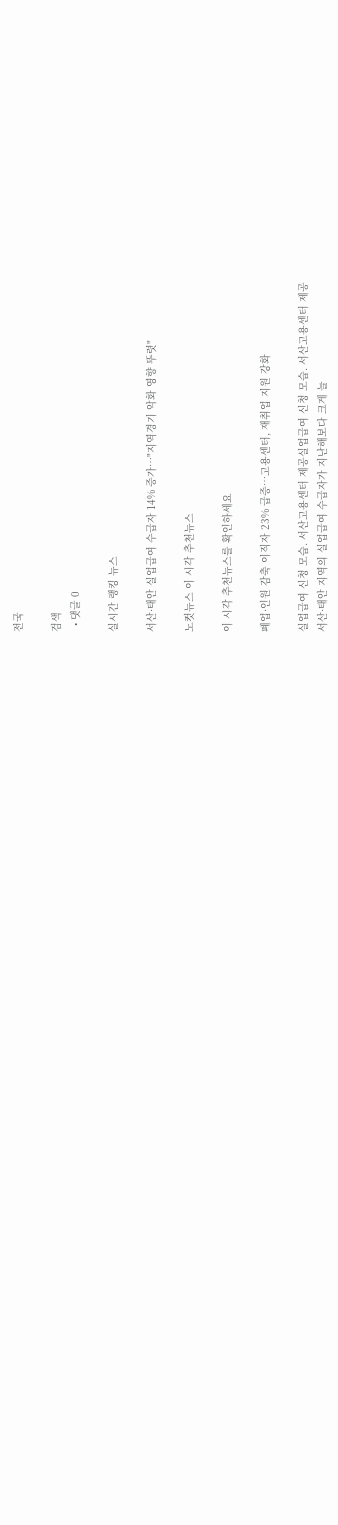전국

검색
  • 댓글 0

실시간 랭킹 뉴스

서산·태안 실업급여 수급자 14% 증가…"지역경기 악화 영향 뚜렷"

노컷뉴스 이 시각 추천뉴스

이 시각 추천뉴스를 확인하세요

폐업·인원 감축 이직자 23% 급증…고용센터, 재취업 지원 강화

실업급여 신청 모습. 서산고용센터 제공실업급여 신청 모습. 서산고용센터 제공
서산·태안 지역의 실업급여 수급자가 지난해보다 크게 늘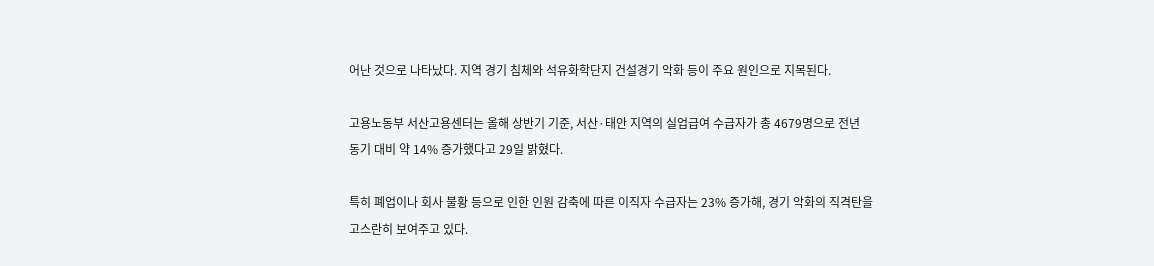어난 것으로 나타났다. 지역 경기 침체와 석유화학단지 건설경기 악화 등이 주요 원인으로 지목된다.

고용노동부 서산고용센터는 올해 상반기 기준, 서산·태안 지역의 실업급여 수급자가 총 4679명으로 전년 동기 대비 약 14% 증가했다고 29일 밝혔다.

특히 폐업이나 회사 불황 등으로 인한 인원 감축에 따른 이직자 수급자는 23% 증가해, 경기 악화의 직격탄을 고스란히 보여주고 있다.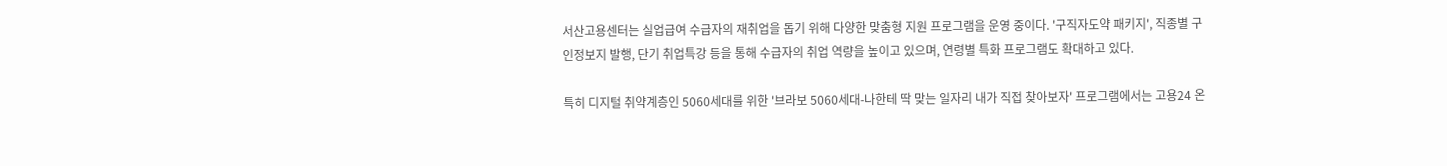서산고용센터는 실업급여 수급자의 재취업을 돕기 위해 다양한 맞춤형 지원 프로그램을 운영 중이다. '구직자도약 패키지', 직종별 구인정보지 발행, 단기 취업특강 등을 통해 수급자의 취업 역량을 높이고 있으며, 연령별 특화 프로그램도 확대하고 있다.

특히 디지털 취약계층인 5060세대를 위한 '브라보 5060세대-나한테 딱 맞는 일자리 내가 직접 찾아보자' 프로그램에서는 고용24 온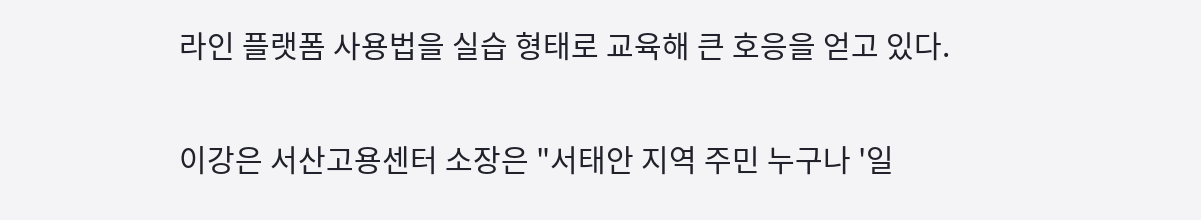라인 플랫폼 사용법을 실습 형태로 교육해 큰 호응을 얻고 있다.

이강은 서산고용센터 소장은 "서태안 지역 주민 누구나 '일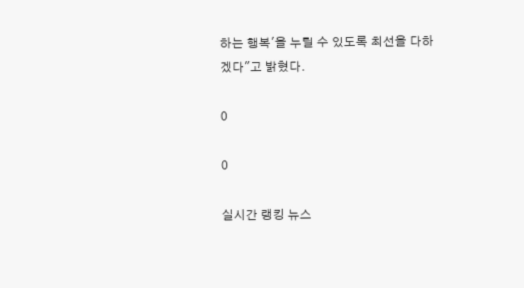하는 행복'을 누릴 수 있도록 최선을 다하겠다"고 밝혔다.

0

0

실시간 랭킹 뉴스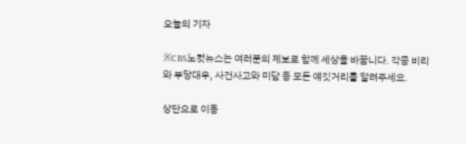오늘의 기자

※CBS노컷뉴스는 여러분의 제보로 함께 세상을 바꿉니다. 각종 비리와 부당대우, 사건사고와 미담 등 모든 얘깃거리를 알려주세요.

상단으로 이동